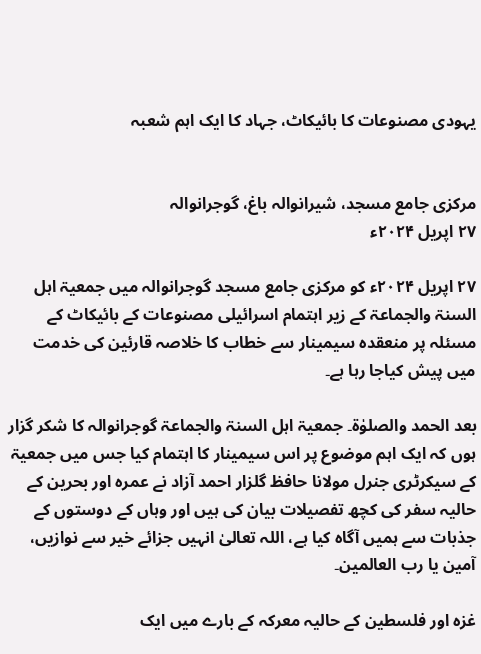یہودی مصنوعات کا بائیکاٹ، جہاد کا ایک اہم شعبہ


مرکزی جامع مسجد، شیرانوالہ باغ، گوجرانوالہ
۲۷ اپریل ۲۰۲۴ء

۲۷ اپریل ۲۰۲۴ء کو مرکزی جامع مسجد گوجرانوالہ میں جمعیۃ اہل السنۃ والجماعۃ کے زیر اہتمام اسرائیلی مصنوعات کے بائیکاٹ کے مسئلہ پر منعقدہ سیمینار سے خطاب کا خلاصہ قارئین کی خدمت میں پیش کیاجا رہا ہے۔

بعد الحمد والصلوٰۃ۔ جمعیۃ اہل السنۃ والجماعۃ گوجرانوالہ کا شکر گزار ہوں کہ ایک اہم موضوع پر اس سیمینار کا اہتمام کیا جس میں جمعیۃ کے سیکرٹری جنرل مولانا حافظ گلزار احمد آزاد نے عمرہ اور بحرین کے حالیہ سفر کی کچھ تفصیلات بیان کی ہیں اور وہاں کے دوستوں کے جذبات سے ہمیں آگاہ کیا ہے، اللہ تعالیٰ انہیں جزائے خیر سے نوازیں، آمین یا رب العالمین۔

غزہ اور فلسطین کے حالیہ معرکہ کے بارے میں ایک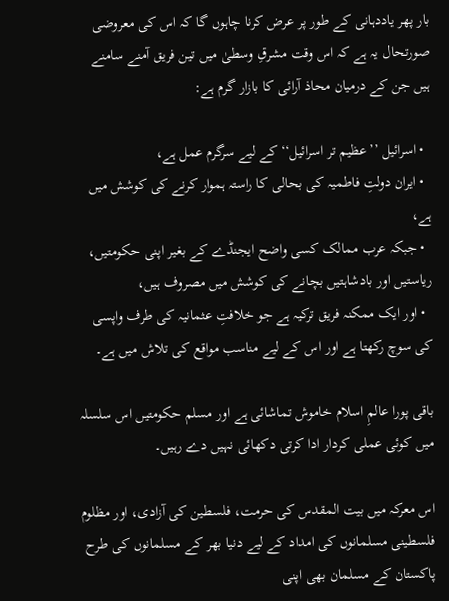بار پھر یاددہانی کے طور پر عرض کرنا چاہوں گا کہ اس کی معروضی صورتحال یہ ہے کہ اس وقت مشرقِ وسطیٰ میں تین فریق آمنے سامنے ہیں جن کے درمیان محاذ آرائی کا بازار گرم ہے:

  • اسرائیل ’’عظیم تر اسرائیل‘‘ کے لیے سرگرم عمل ہے،
  • ایران دولتِ فاطمیہ کی بحالی کا راستہ ہموار کرنے کی کوشش میں ہے،
  • جبکہ عرب ممالک کسی واضح ایجنڈے کے بغیر اپنی حکومتیں، ریاستیں اور بادشاہتیں بچانے کی کوشش میں مصروف ہیں،
  • اور ایک ممکنہ فریق ترکیہ ہے جو خلافتِ عثمانیہ کی طرف واپسی کی سوچ رکھتا ہے اور اس کے لیے مناسب مواقع کی تلاش میں ہے۔

باقی پورا عالمِ اسلام خاموش تماشائی ہے اور مسلم حکومتیں اس سلسلہ میں کوئی عملی کردار ادا کرتی دکھائی نہیں دے رہیں۔

اس معرکہ میں بیت المقدس کی حرمت، فلسطین کی آزادی، اور مظلوم فلسطینی مسلمانوں کی امداد کے لیے دنیا بھر کے مسلمانوں کی طرح پاکستان کے مسلمان بھی اپنی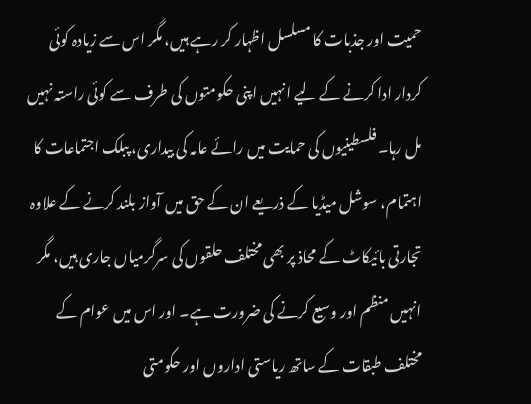حمیت اور جذبات کا مسلسل اظہار کر رہے ہیں، مگر اس سے زیادہ کوئی کردار ادا کرنے کے لیے انہیں اپنی حکومتوں کی طرف سے کوئی راستہ نہیں مل رہا۔ فلسطینیوں کی حمایت میں رائے عامہ کی بیداری، پبلک اجتماعات کا اہتمام، سوشل میڈیا کے ذریعے ان کے حق میں آواز بلند کرنے کے علاوہ تجارتی بائیکاٹ کے محاذ پر بھی مختلف حلقوں کی سرگرمیاں جاری ہیں، مگر انہیں منظم اور وسیع کرنے کی ضرورت ہے۔ اور اس میں عوام کے مختلف طبقات کے ساتھ ریاستی اداروں اور حکومتی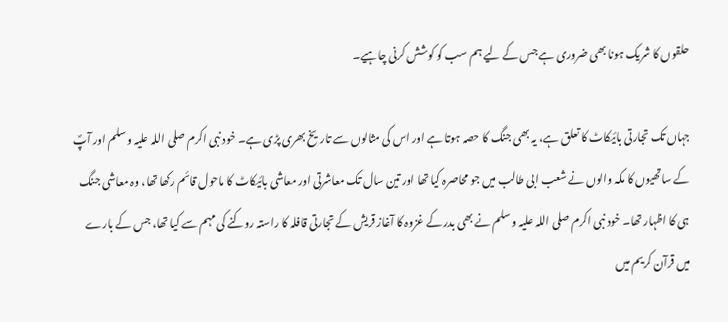حلقوں کا شریک ہونا بھی ضروری ہے جس کے لیے ہم سب کو کوشش کرنی چاہیے۔

جہاں تک تجارتی بائیکاٹ کا تعلق ہے، یہ بھی جنگ کا حصہ ہوتا ہے اور اس کی مثالوں سے تاریخ بھری پڑی ہے۔ خود نبی اکرم صلی اللہ علیہ وسلم اور آپؐ کے ساتھیوں کا مکہ والوں نے شعب ابی طالب میں جو محاصرہ کیا تھا اور تین سال تک معاشرتی اور معاشی بائیکاٹ کا ماحول قائم رکھا تھا، وہ معاشی جنگ ہی کا اظہار تھا۔ خود نبی اکرم صلی اللہ علیہ وسلم نے بھی بدر کے غزوہ کا آغاز قریش کے تجارتی قافلہ کا راستہ روکنے کی مہم سے کیا تھا، جس کے بارے میں قرآن کریم میں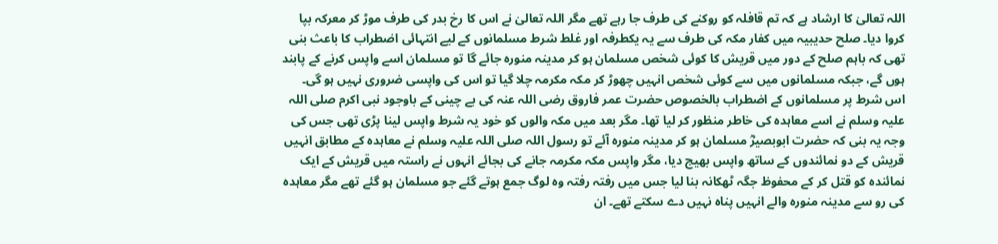اللہ تعالیٰ کا ارشاد ہے کہ تم قافلہ کو روکنے کی طرف جا رہے تھے مگر اللہ تعالیٰ نے اس کا رخ بدر کی طرف موڑ کر معرکہ بپا کروا دیا۔ صلح حدیبیہ میں کفار مکہ کی طرف سے یہ یکطرفہ اور غلط شرط مسلمانوں کے لیے انتہائی اضطراب کا باعث بنی تھی کہ باہم صلح کے دور میں قریش کا کوئی شخص مسلمان ہو کر مدینہ منورہ جائے گا تو مسلمان اسے واپس کرنے کے پابند ہوں گے، جبکہ مسلمانوں میں سے کوئی شخص انہیں چھوڑ کر مکہ مکرمہ چلا گیا تو اس کی واپسی ضروری نہیں ہو گی۔ اس شرط پر مسلمانوں کے اضطراب بالخصوص حضرت عمر فاروق رضی اللہ عنہ کی بے چینی کے باوجود نبی اکرم صلی اللہ علیہ وسلم نے اسے معاہدہ کی خاطر منظور کر لیا تھا۔ مگر بعد میں مکہ والوں کو خود یہ شرط واپس لینا پڑی تھی جس کی وجہ یہ بنی کہ حضرت ابوبصیرؓ مسلمان ہو کر مدینہ منورہ آئے تو رسول اللہ صلی اللہ علیہ وسلم نے معاہدہ کے مطابق انہیں قریش کے دو نمائندوں کے ساتھ واپس بھیج دیا، مگر واپس مکہ مکرمہ جانے کی بجائے انہوں نے راستہ میں قریش کے ایک نمائندہ کو قتل کر کے محفوظ جگہ ٹھکانہ بنا لیا جس میں رفتہ رفتہ وہ لوگ جمع ہوتے گئے جو مسلمان ہو گئے تھے مگر معاہدہ کی رو سے مدینہ منورہ والے انہیں پناہ نہیں دے سکتے تھے۔ ان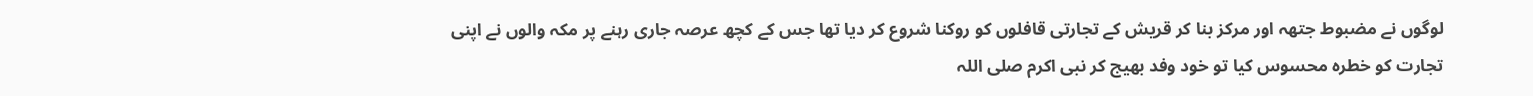لوگوں نے مضبوط جتھہ اور مرکز بنا کر قریش کے تجارتی قافلوں کو روکنا شروع کر دیا تھا جس کے کچھ عرصہ جاری رہنے پر مکہ والوں نے اپنی تجارت کو خطرہ محسوس کیا تو خود وفد بھیج کر نبی اکرم صلی اللہ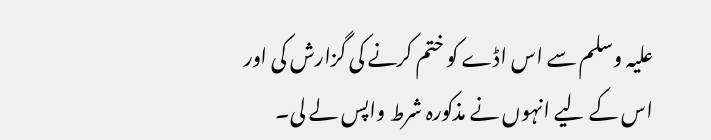علیہ وسلم سے اس اڈے کو ختم کرنے کی گزارش کی اور اس کے لیے انہوں نے مذکورہ شرط واپس لے لی۔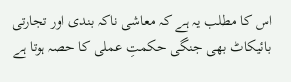اس کا مطلب یہ ہے کہ معاشی ناکہ بندی اور تجارتی بائیکاٹ بھی جنگی حکمتِ عملی کا حصہ ہوتا ہے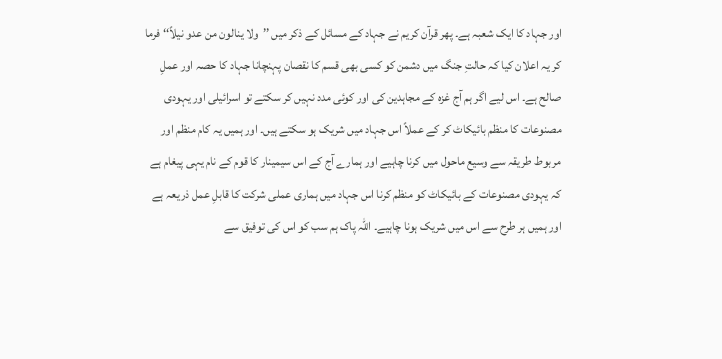اور جہاد کا ایک شعبہ ہے۔ پھر قرآن کریم نے جہاد کے مسائل کے ذکر میں ’’ولا ینالون من عدو نیلاً‌‘‘ فرما کر یہ اعلان کیا کہ حالتِ جنگ میں دشمن کو کسی بھی قسم کا نقصان پہنچانا جہاد کا حصہ اور عملِ صالح ہے۔ اس لیے اگر ہم آج غزہ کے مجاہدین کی اور کوئی مدد نہیں کر سکتے تو اسرائیلی اور یہودی مصنوعات کا منظم بائیکاٹ کر کے عملاً‌ اس جہاد میں شریک ہو سکتے ہیں۔ اور ہمیں یہ کام منظم اور مربوط طریقہ سے وسیع ماحول میں کرنا چاہیے اور ہمارے آج کے اس سیمینار کا قوم کے نام یہی پیغام ہے کہ یہودی مصنوعات کے بائیکاٹ کو منظم کرنا اس جہاد میں ہماری عملی شرکت کا قابلِ عمل ذریعہ ہے اور ہمیں ہر طرح سے اس میں شریک ہونا چاہیے۔ اللہ پاک ہم سب کو اس کی توفیق سے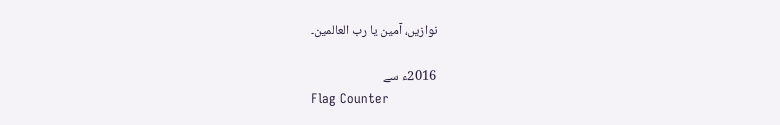نوازیں، آمین یا رب العالمین۔

2016ء سے
Flag Counter